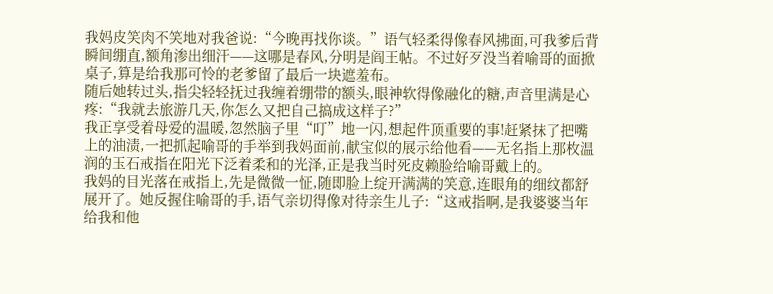我妈皮笑肉不笑地对我爸说:“今晚再找你谈。”语气轻柔得像春风拂面,可我爹后背瞬间绷直,额角渗出细汗——这哪是春风,分明是阎王帖。不过好歹没当着喻哥的面掀桌子,算是给我那可怜的老爹留了最后一块遮羞布。
随后她转过头,指尖轻轻抚过我缠着绷带的额头,眼神软得像融化的糖,声音里满是心疼:“我就去旅游几天,你怎么又把自己搞成这样子?”
我正享受着母爱的温暖,忽然脑子里“叮”地一闪,想起件顶重要的事!赶紧抹了把嘴上的油渍,一把抓起喻哥的手举到我妈面前,献宝似的展示给他看——无名指上那枚温润的玉石戒指在阳光下泛着柔和的光泽,正是我当时死皮赖脸给喻哥戴上的。
我妈的目光落在戒指上,先是微微一怔,随即脸上绽开满满的笑意,连眼角的细纹都舒展开了。她反握住喻哥的手,语气亲切得像对待亲生儿子:“这戒指啊,是我婆婆当年给我和他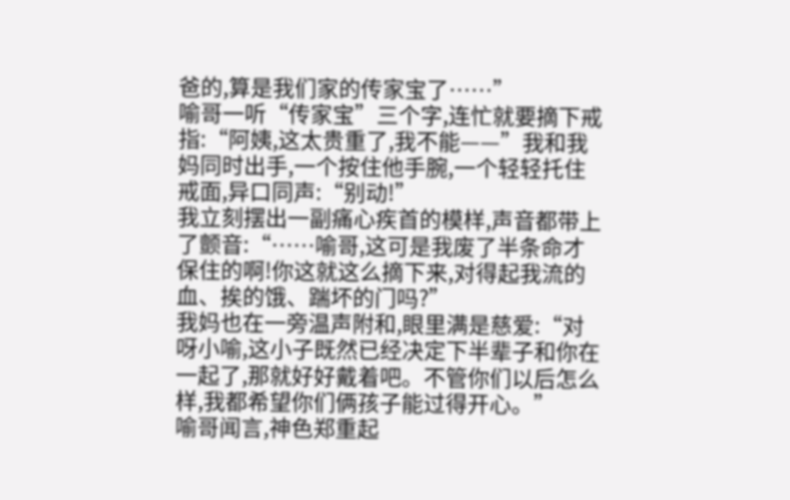爸的,算是我们家的传家宝了……”
喻哥一听“传家宝”三个字,连忙就要摘下戒指:“阿姨,这太贵重了,我不能——”我和我妈同时出手,一个按住他手腕,一个轻轻托住戒面,异口同声:“别动!”
我立刻摆出一副痛心疾首的模样,声音都带上了颤音:“……喻哥,这可是我废了半条命才保住的啊!你这就这么摘下来,对得起我流的血、挨的饿、踹坏的门吗?”
我妈也在一旁温声附和,眼里满是慈爱:“对呀小喻,这小子既然已经决定下半辈子和你在一起了,那就好好戴着吧。不管你们以后怎么样,我都希望你们俩孩子能过得开心。”
喻哥闻言,神色郑重起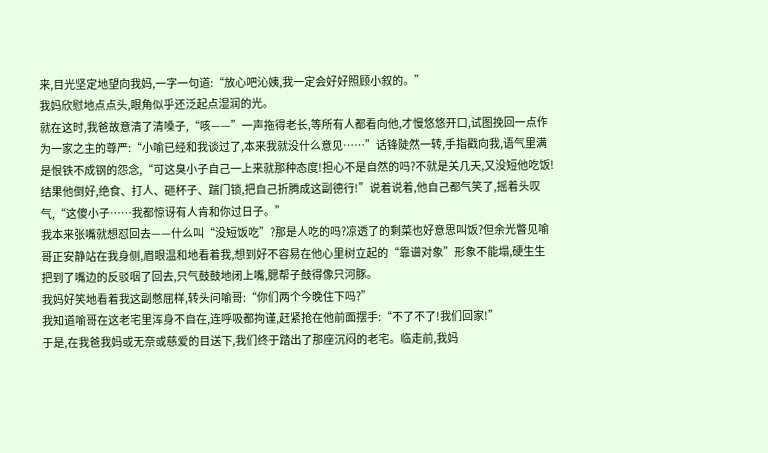来,目光坚定地望向我妈,一字一句道:“放心吧沁姨,我一定会好好照顾小叙的。”
我妈欣慰地点点头,眼角似乎还泛起点湿润的光。
就在这时,我爸故意清了清嗓子,“咳——”一声拖得老长,等所有人都看向他,才慢悠悠开口,试图挽回一点作为一家之主的尊严:“小喻已经和我谈过了,本来我就没什么意见……”话锋陡然一转,手指戳向我,语气里满是恨铁不成钢的怨念,“可这臭小子自己一上来就那种态度!担心不是自然的吗?不就是关几天,又没短他吃饭!结果他倒好,绝食、打人、砸杯子、踹门锁,把自己折腾成这副德行!”说着说着,他自己都气笑了,摇着头叹气,“这傻小子……我都惊讶有人肯和你过日子。”
我本来张嘴就想怼回去——什么叫“没短饭吃”?那是人吃的吗?凉透了的剩菜也好意思叫饭?但余光瞥见喻哥正安静站在我身侧,眉眼温和地看着我,想到好不容易在他心里树立起的“靠谱对象”形象不能塌,硬生生把到了嘴边的反驳咽了回去,只气鼓鼓地闭上嘴,腮帮子鼓得像只河豚。
我妈好笑地看着我这副憋屈样,转头问喻哥:“你们两个今晚住下吗?”
我知道喻哥在这老宅里浑身不自在,连呼吸都拘谨,赶紧抢在他前面摆手:“不了不了!我们回家!”
于是,在我爸我妈或无奈或慈爱的目送下,我们终于踏出了那座沉闷的老宅。临走前,我妈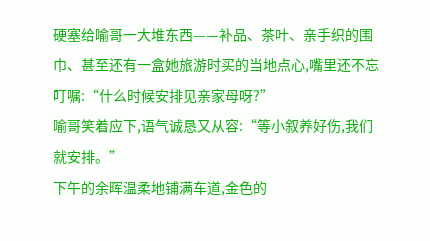硬塞给喻哥一大堆东西——补品、茶叶、亲手织的围巾、甚至还有一盒她旅游时买的当地点心,嘴里还不忘叮嘱:“什么时候安排见亲家母呀?”
喻哥笑着应下,语气诚恳又从容:“等小叙养好伤,我们就安排。”
下午的余晖温柔地铺满车道,金色的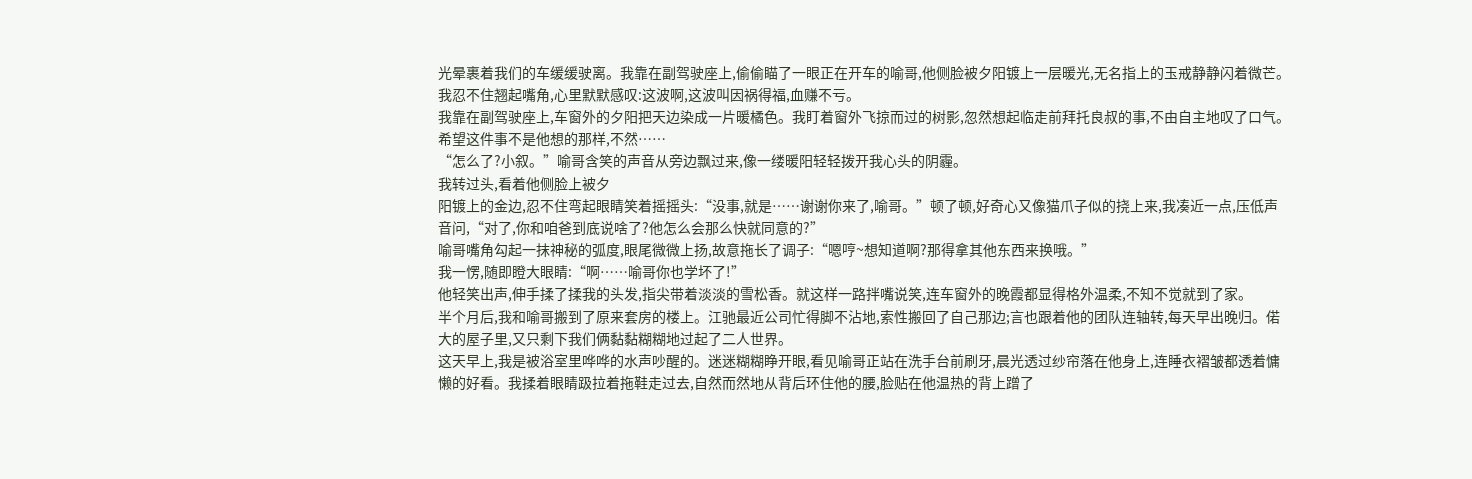光晕裹着我们的车缓缓驶离。我靠在副驾驶座上,偷偷瞄了一眼正在开车的喻哥,他侧脸被夕阳镀上一层暖光,无名指上的玉戒静静闪着微芒。我忍不住翘起嘴角,心里默默感叹:这波啊,这波叫因祸得福,血赚不亏。
我靠在副驾驶座上,车窗外的夕阳把天边染成一片暖橘色。我盯着窗外飞掠而过的树影,忽然想起临走前拜托良叔的事,不由自主地叹了口气。希望这件事不是他想的那样,不然……
“怎么了?小叙。”喻哥含笑的声音从旁边飘过来,像一缕暖阳轻轻拨开我心头的阴霾。
我转过头,看着他侧脸上被夕
阳镀上的金边,忍不住弯起眼睛笑着摇摇头:“没事,就是……谢谢你来了,喻哥。”顿了顿,好奇心又像猫爪子似的挠上来,我凑近一点,压低声音问,“对了,你和咱爸到底说啥了?他怎么会那么快就同意的?”
喻哥嘴角勾起一抹神秘的弧度,眼尾微微上扬,故意拖长了调子:“嗯哼~想知道啊?那得拿其他东西来换哦。”
我一愣,随即瞪大眼睛:“啊……喻哥你也学坏了!”
他轻笑出声,伸手揉了揉我的头发,指尖带着淡淡的雪松香。就这样一路拌嘴说笑,连车窗外的晚霞都显得格外温柔,不知不觉就到了家。
半个月后,我和喻哥搬到了原来套房的楼上。江驰最近公司忙得脚不沾地,索性搬回了自己那边;言也跟着他的团队连轴转,每天早出晚归。偌大的屋子里,又只剩下我们俩黏黏糊糊地过起了二人世界。
这天早上,我是被浴室里哗哗的水声吵醒的。迷迷糊糊睁开眼,看见喻哥正站在洗手台前刷牙,晨光透过纱帘落在他身上,连睡衣褶皱都透着慵懒的好看。我揉着眼睛趿拉着拖鞋走过去,自然而然地从背后环住他的腰,脸贴在他温热的背上蹭了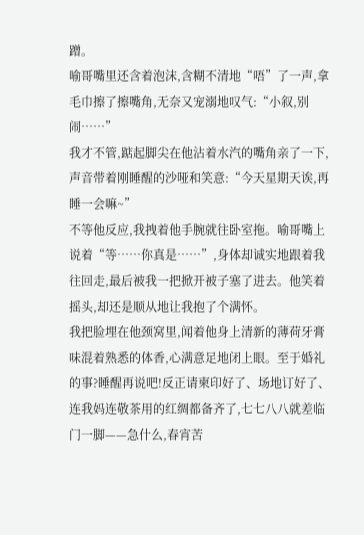蹭。
喻哥嘴里还含着泡沫,含糊不清地“唔”了一声,拿毛巾擦了擦嘴角,无奈又宠溺地叹气:“小叙,别闹……”
我才不管,踮起脚尖在他沾着水汽的嘴角亲了一下,声音带着刚睡醒的沙哑和笑意:“今天星期天诶,再睡一会嘛~”
不等他反应,我拽着他手腕就往卧室拖。喻哥嘴上说着“等……你真是……”,身体却诚实地跟着我往回走,最后被我一把掀开被子塞了进去。他笑着摇头,却还是顺从地让我抱了个满怀。
我把脸埋在他颈窝里,闻着他身上清新的薄荷牙膏味混着熟悉的体香,心满意足地闭上眼。至于婚礼的事?睡醒再说吧!反正请柬印好了、场地订好了、连我妈连敬茶用的红绸都备齐了,七七八八就差临门一脚——急什么,春宵苦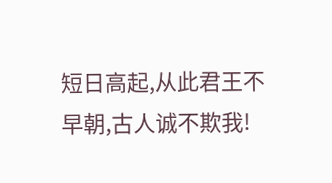短日高起,从此君王不早朝,古人诚不欺我!